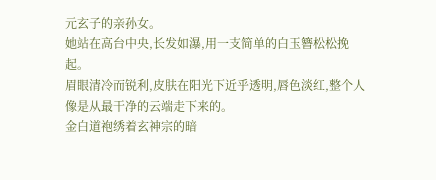元玄子的亲孙女。
她站在高台中央,长发如瀑,用一支简单的白玉簪松松挽起。
眉眼清冷而锐利,皮肤在阳光下近乎透明,唇色淡红,整个人像是从最干净的云端走下来的。
金白道袍绣着玄神宗的暗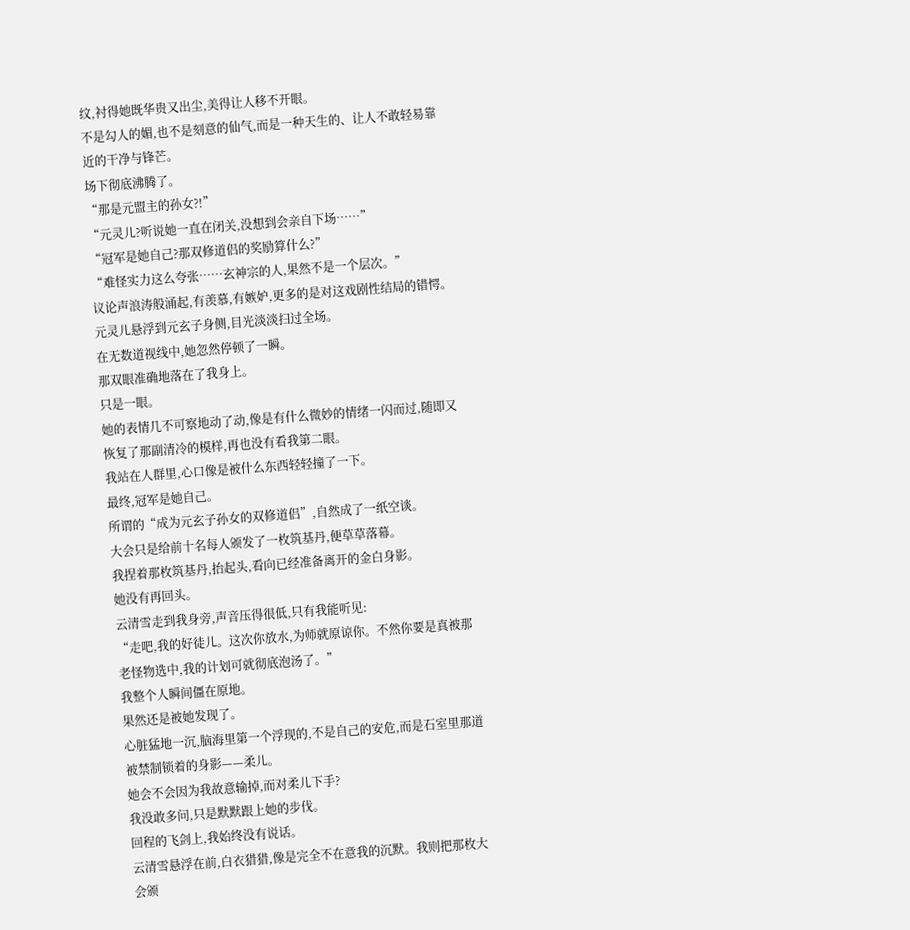纹,衬得她既华贵又出尘,美得让人移不开眼。
不是勾人的媚,也不是刻意的仙气,而是一种天生的、让人不敢轻易靠近的干净与锋芒。
场下彻底沸腾了。
“那是元盟主的孙女?!”
“元灵儿?听说她一直在闭关,没想到会亲自下场……”
“冠军是她自己?那双修道侣的奖励算什么?”
“难怪实力这么夸张……玄神宗的人,果然不是一个层次。”
议论声浪涛般涌起,有羡慕,有嫉妒,更多的是对这戏剧性结局的错愕。
元灵儿悬浮到元玄子身侧,目光淡淡扫过全场。
在无数道视线中,她忽然停顿了一瞬。
那双眼准确地落在了我身上。
只是一眼。
她的表情几不可察地动了动,像是有什么微妙的情绪一闪而过,随即又恢复了那副清冷的模样,再也没有看我第二眼。
我站在人群里,心口像是被什么东西轻轻撞了一下。
最终,冠军是她自己。
所谓的“成为元玄子孙女的双修道侣”,自然成了一纸空谈。
大会只是给前十名每人颁发了一枚筑基丹,便草草落幕。
我捏着那枚筑基丹,抬起头,看向已经准备离开的金白身影。
她没有再回头。
云清雪走到我身旁,声音压得很低,只有我能听见:
“走吧,我的好徒儿。这次你放水,为师就原谅你。不然你要是真被那老怪物选中,我的计划可就彻底泡汤了。”
我整个人瞬间僵在原地。
果然还是被她发现了。
心脏猛地一沉,脑海里第一个浮现的,不是自己的安危,而是石室里那道被禁制锁着的身影——柔儿。
她会不会因为我故意输掉,而对柔儿下手?
我没敢多问,只是默默跟上她的步伐。
回程的飞剑上,我始终没有说话。
云清雪悬浮在前,白衣猎猎,像是完全不在意我的沉默。我则把那枚大会颁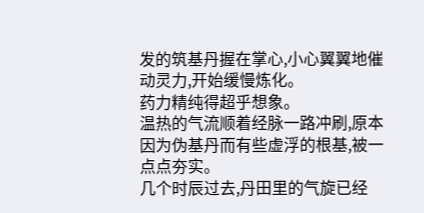发的筑基丹握在掌心,小心翼翼地催动灵力,开始缓慢炼化。
药力精纯得超乎想象。
温热的气流顺着经脉一路冲刷,原本因为伪基丹而有些虚浮的根基,被一点点夯实。
几个时辰过去,丹田里的气旋已经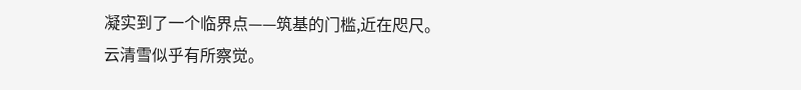凝实到了一个临界点——筑基的门槛,近在咫尺。
云清雪似乎有所察觉。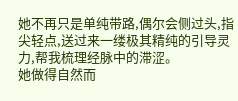她不再只是单纯带路,偶尔会侧过头,指尖轻点,送过来一缕极其精纯的引导灵力,帮我梳理经脉中的滞涩。
她做得自然而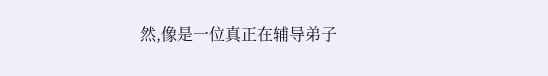然,像是一位真正在辅导弟子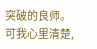突破的良师。
可我心里清楚,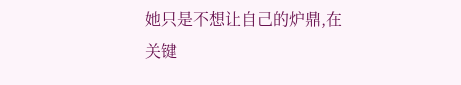她只是不想让自己的炉鼎,在关键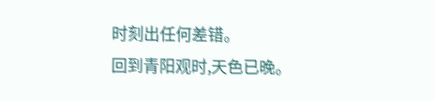时刻出任何差错。
回到青阳观时,天色已晚。